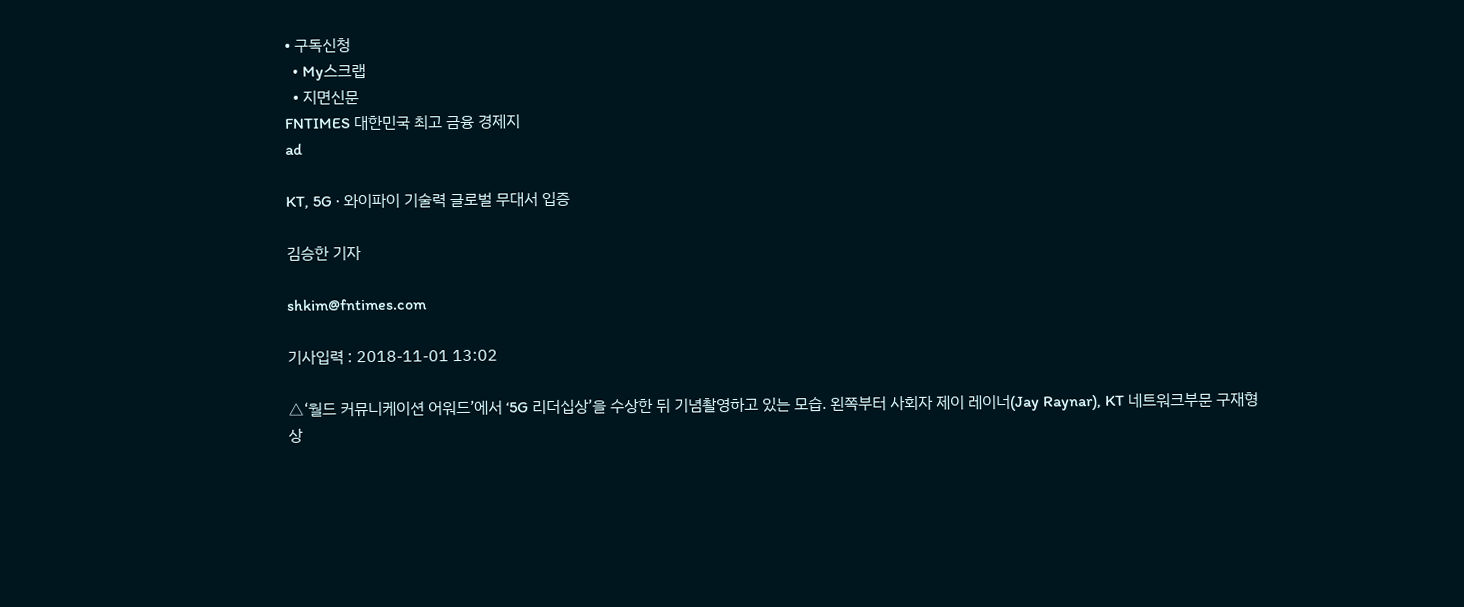• 구독신청
  • My스크랩
  • 지면신문
FNTIMES 대한민국 최고 금융 경제지
ad

KT, 5G · 와이파이 기술력 글로벌 무대서 입증

김승한 기자

shkim@fntimes.com

기사입력 : 2018-11-01 13:02

△‘월드 커뮤니케이션 어워드’에서 ‘5G 리더십상’을 수상한 뒤 기념촬영하고 있는 모습. 왼쪽부터 사회자 제이 레이너(Jay Raynar), KT 네트워크부문 구재형 상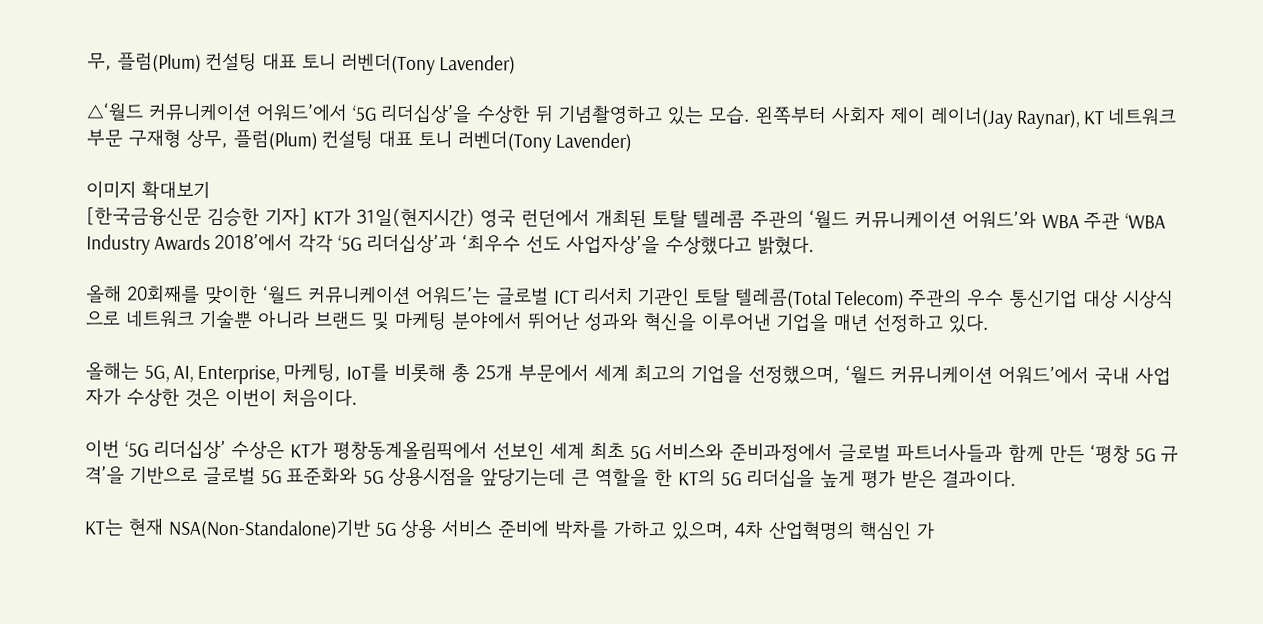무, 플럼(Plum) 컨설팅 대표 토니 러벤더(Tony Lavender)

△‘월드 커뮤니케이션 어워드’에서 ‘5G 리더십상’을 수상한 뒤 기념촬영하고 있는 모습. 왼쪽부터 사회자 제이 레이너(Jay Raynar), KT 네트워크부문 구재형 상무, 플럼(Plum) 컨설팅 대표 토니 러벤더(Tony Lavender)

이미지 확대보기
[한국금융신문 김승한 기자] KT가 31일(현지시간) 영국 런던에서 개최된 토탈 텔레콤 주관의 ‘월드 커뮤니케이션 어워드’와 WBA 주관 ‘WBA Industry Awards 2018’에서 각각 ‘5G 리더십상’과 ‘최우수 선도 사업자상’을 수상했다고 밝혔다.

올해 20회째를 맞이한 ‘월드 커뮤니케이션 어워드’는 글로벌 ICT 리서치 기관인 토탈 텔레콤(Total Telecom) 주관의 우수 통신기업 대상 시상식으로 네트워크 기술뿐 아니라 브랜드 및 마케팅 분야에서 뛰어난 성과와 혁신을 이루어낸 기업을 매년 선정하고 있다.

올해는 5G, AI, Enterprise, 마케팅, IoT를 비롯해 총 25개 부문에서 세계 최고의 기업을 선정했으며, ‘월드 커뮤니케이션 어워드’에서 국내 사업자가 수상한 것은 이번이 처음이다.

이번 ‘5G 리더십상’ 수상은 KT가 평창동계올림픽에서 선보인 세계 최초 5G 서비스와 준비과정에서 글로벌 파트너사들과 함께 만든 ‘평창 5G 규격’을 기반으로 글로벌 5G 표준화와 5G 상용시점을 앞당기는데 큰 역할을 한 KT의 5G 리더십을 높게 평가 받은 결과이다.

KT는 현재 NSA(Non-Standalone)기반 5G 상용 서비스 준비에 박차를 가하고 있으며, 4차 산업혁명의 핵심인 가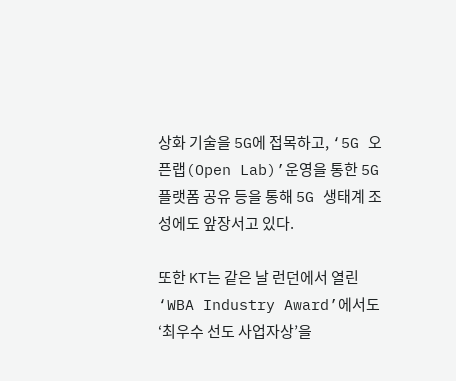상화 기술을 5G에 접목하고, ‘5G 오픈랩(Open Lab)’운영을 통한 5G 플랫폼 공유 등을 통해 5G 생태계 조성에도 앞장서고 있다.

또한 KT는 같은 날 런던에서 열린 ‘WBA Industry Award’에서도 ‘최우수 선도 사업자상’을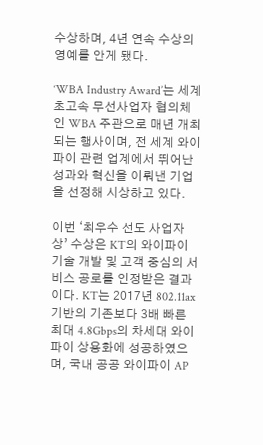수상하며, 4년 연속 수상의 영예를 안게 됐다.

‘WBA Industry Award’는 세계 초고속 무선사업자 협의체인 WBA 주관으로 매년 개최되는 행사이며, 전 세계 와이파이 관련 업계에서 뛰어난 성과와 혁신을 이뤄낸 기업을 선정해 시상하고 있다.

이번 ‘최우수 선도 사업자상’ 수상은 KT의 와이파이 기술 개발 및 고객 중심의 서비스 공로를 인정받은 결과이다. KT는 2017년 802.11ax 기반의 기존보다 3배 빠른 최대 4.8Gbps의 차세대 와이파이 상용화에 성공하였으며, 국내 공공 와이파이 AP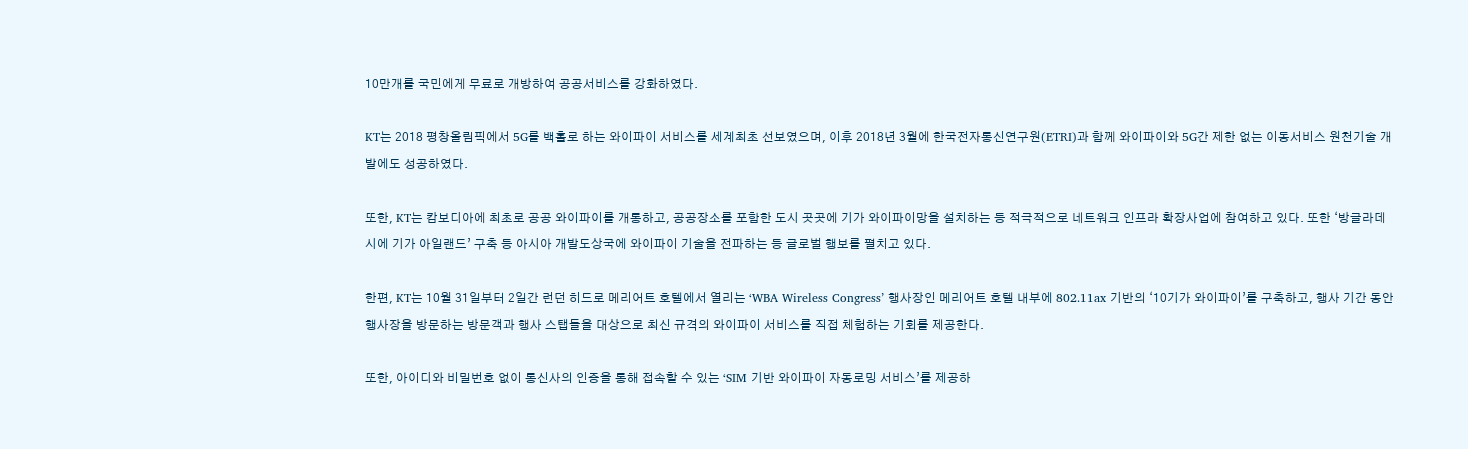10만개를 국민에게 무료로 개방하여 공공서비스를 강화하였다.

KT는 2018 평창올림픽에서 5G를 백홀로 하는 와이파이 서비스를 세계최초 선보였으며, 이후 2018년 3월에 한국전자통신연구원(ETRI)과 함께 와이파이와 5G간 제한 없는 이동서비스 원천기술 개발에도 성공하였다.

또한, KT는 캄보디아에 최초로 공공 와이파이를 개통하고, 공공장소를 포함한 도시 곳곳에 기가 와이파이망을 설치하는 등 적극적으로 네트워크 인프라 확장사업에 참여하고 있다. 또한 ‘방글라데시에 기가 아일랜드’ 구축 등 아시아 개발도상국에 와이파이 기술을 전파하는 등 글로벌 행보를 펼치고 있다.

한편, KT는 10월 31일부터 2일간 런던 히드로 메리어트 호텔에서 열리는 ‘WBA Wireless Congress’ 행사장인 메리어트 호텔 내부에 802.11ax 기반의 ‘10기가 와이파이’를 구축하고, 행사 기간 동안 행사장을 방문하는 방문객과 행사 스탭들을 대상으로 최신 규격의 와이파이 서비스를 직접 체험하는 기회를 제공한다.

또한, 아이디와 비밀번호 없이 통신사의 인증을 통해 접속할 수 있는 ‘SIM 기반 와이파이 자동로밍 서비스’를 제공하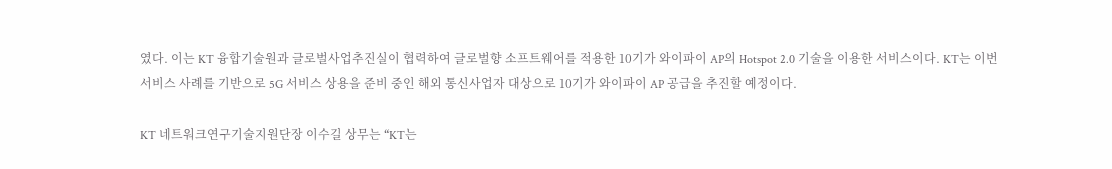였다. 이는 KT 융합기술원과 글로벌사업추진실이 협력하여 글로벌향 소프트웨어를 적용한 10기가 와이파이 AP의 Hotspot 2.0 기술을 이용한 서비스이다. KT는 이번 서비스 사례를 기반으로 5G 서비스 상용을 준비 중인 해외 통신사업자 대상으로 10기가 와이파이 AP 공급을 추진할 예정이다.

KT 네트워크연구기술지원단장 이수길 상무는 “KT는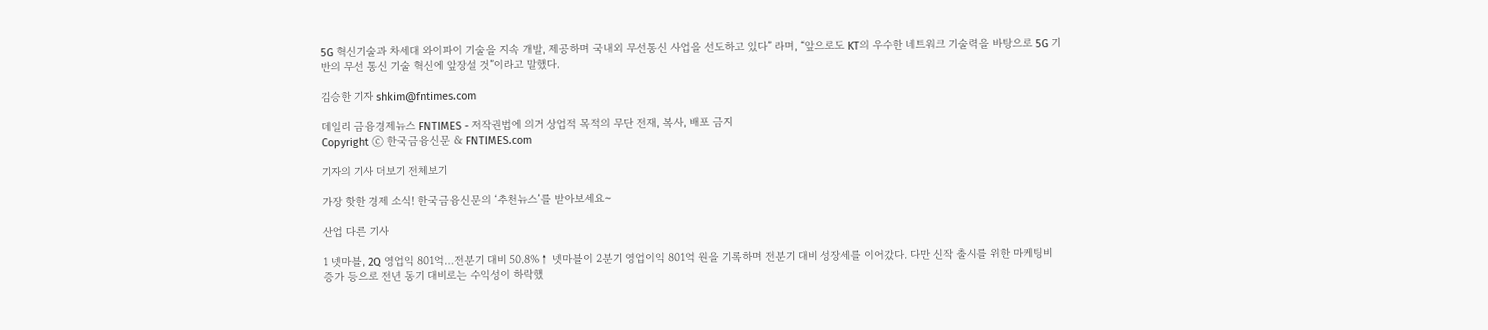5G 혁신기술과 차세대 와이파이 기술을 지속 개발, 제공하며 국내외 무선통신 사업을 선도하고 있다” 라며, “앞으로도 KT의 우수한 네트워크 기술력을 바탕으로 5G 기반의 무선 통신 기술 혁신에 앞장설 것”이라고 말했다.

김승한 기자 shkim@fntimes.com

데일리 금융경제뉴스 FNTIMES - 저작권법에 의거 상업적 목적의 무단 전재, 복사, 배포 금지
Copyright ⓒ 한국금융신문 & FNTIMES.com

기자의 기사 더보기 전체보기

가장 핫한 경제 소식! 한국금융신문의 ‘추천뉴스’를 받아보세요~

산업 다른 기사

1 넷마블, 2Q 영업익 801억…전분기 대비 50.8%↑ 넷마블이 2분기 영업이익 801억 원을 기록하며 전분기 대비 성장세를 이어갔다. 다만 신작 출시를 위한 마케팅비 증가 등으로 전년 동기 대비로는 수익성이 하락했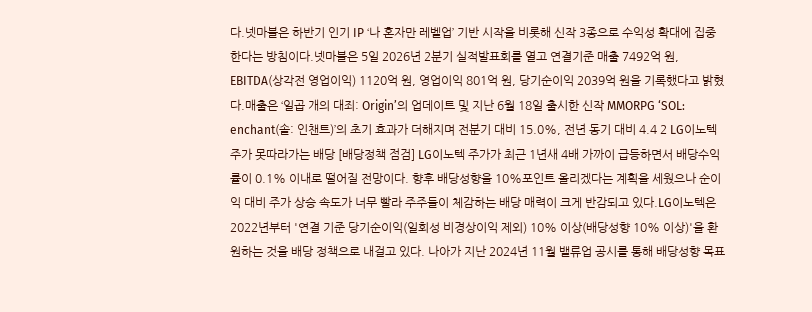다.넷마블은 하반기 인기 IP ‘나 혼자만 레벨업’ 기반 시작을 비롯해 신작 3종으로 수익성 확대에 집중한다는 방침이다.넷마블은 5일 2026년 2분기 실적발표회를 열고 연결기준 매출 7492억 원, EBITDA(상각전 영업이익) 1120억 원, 영업이익 801억 원, 당기순이익 2039억 원을 기록했다고 밝혔다.매출은 ‘일곱 개의 대죄: Origin’의 업데이트 및 지난 6월 18일 출시한 신작 MMORPG ‘SOL: enchant(솔: 인챈트)’의 초기 효과가 더해지며 전분기 대비 15.0%, 전년 동기 대비 4.4 2 LG이노텍 주가 못따라가는 배당 [배당정책 점검] LG이노텍 주가가 최근 1년새 4배 가까이 급등하면서 배당수익률이 0.1% 이내로 떨어질 전망이다. 향후 배당성향을 10%포인트 올리겠다는 계획을 세웠으나 순이익 대비 주가 상승 속도가 너무 빨라 주주들이 체감하는 배당 매력이 크게 반감되고 있다.LG이노텍은 2022년부터 '연결 기준 당기순이익(일회성 비경상이익 제외) 10% 이상(배당성향 10% 이상)'을 환원하는 것을 배당 정책으로 내걸고 있다. 나아가 지난 2024년 11월 밸류업 공시를 통해 배당성향 목표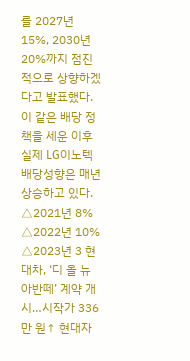를 2027년 15%, 2030년 20%까지 점진적으로 상향하겠다고 발표했다.이 같은 배당 정책을 세운 이후 실제 LG이노텍 배당성향은 매년 상승하고 있다. △2021년 8% △2022년 10% △2023년 3 현대차, ‘디 올 뉴 아반떼’ 계약 개시…시작가 336만 원↑ 현대자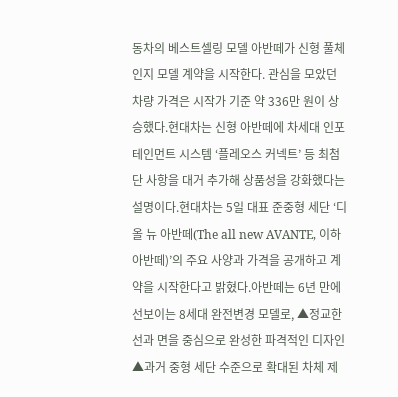동차의 베스트셀링 모델 아반떼가 신형 풀체인지 모델 계약을 시작한다. 관심을 모았던 차량 가격은 시작가 기준 약 336만 원이 상승했다.현대차는 신형 아반떼에 차세대 인포테인먼트 시스템 ‘플레오스 커넥트’ 등 최첨단 사항을 대거 추가해 상품성을 강화했다는 설명이다.현대차는 5일 대표 준중형 세단 ‘디 올 뉴 아반떼(The all new AVANTE, 이하 아반떼)’의 주요 사양과 가격을 공개하고 계약을 시작한다고 밝혔다.아반떼는 6년 만에 선보이는 8세대 완전변경 모델로, ▲정교한 선과 면을 중심으로 완성한 파격적인 디자인 ▲과거 중형 세단 수준으로 확대된 차체 제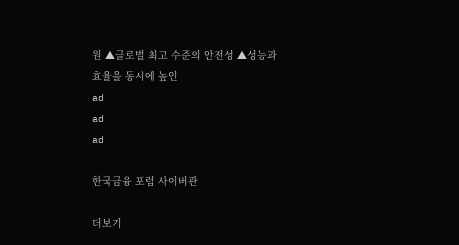원 ▲글로벌 최고 수준의 안전성 ▲성능과 효율을 동시에 높인
ad
ad
ad

한국금융 포럼 사이버관

더보기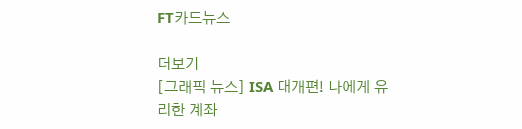FT카드뉴스

더보기
[그래픽 뉴스] ISA 대개편! 나에게 유리한 계좌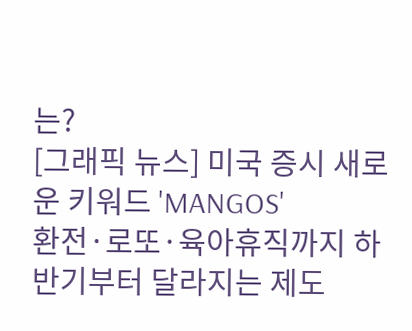는?
[그래픽 뉴스] 미국 증시 새로운 키워드 'MANGOS'
환전·로또·육아휴직까지 하반기부터 달라지는 제도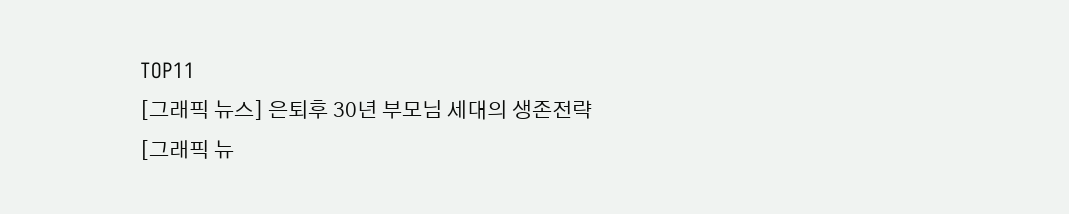TOP11
[그래픽 뉴스] 은퇴후 30년 부모님 세대의 생존전략
[그래픽 뉴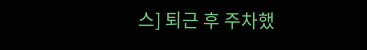스] 퇴근 후 주차했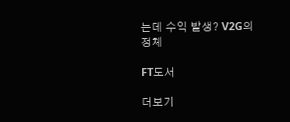는데 수익 발생? V2G의 정체

FT도서

더보기